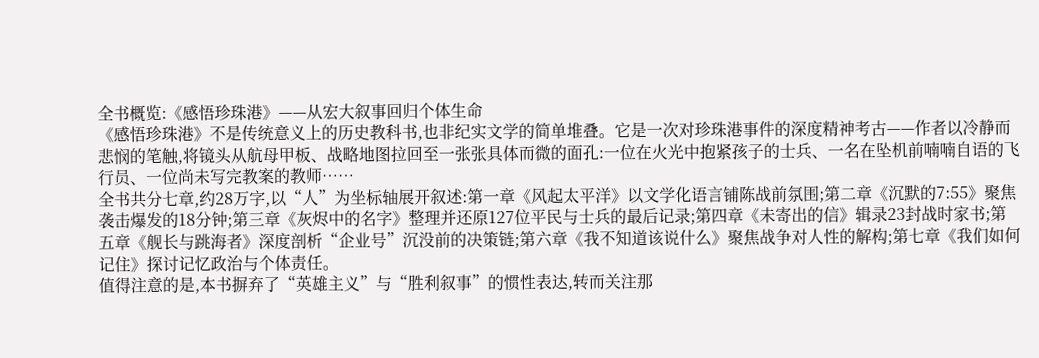全书概览:《感悟珍珠港》——从宏大叙事回归个体生命
《感悟珍珠港》不是传统意义上的历史教科书,也非纪实文学的简单堆叠。它是一次对珍珠港事件的深度精神考古——作者以冷静而悲悯的笔触,将镜头从航母甲板、战略地图拉回至一张张具体而微的面孔:一位在火光中抱紧孩子的士兵、一名在坠机前喃喃自语的飞行员、一位尚未写完教案的教师……
全书共分七章,约28万字,以“人”为坐标轴展开叙述:第一章《风起太平洋》以文学化语言铺陈战前氛围;第二章《沉默的7:55》聚焦袭击爆发的18分钟;第三章《灰烬中的名字》整理并还原127位平民与士兵的最后记录;第四章《未寄出的信》辑录23封战时家书;第五章《舰长与跳海者》深度剖析“企业号”沉没前的决策链;第六章《我不知道该说什么》聚焦战争对人性的解构;第七章《我们如何记住》探讨记忆政治与个体责任。
值得注意的是,本书摒弃了“英雄主义”与“胜利叙事”的惯性表达,转而关注那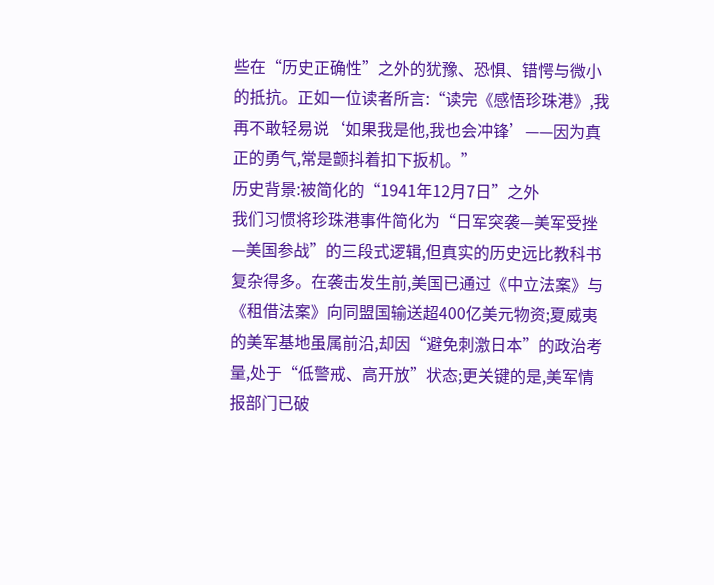些在“历史正确性”之外的犹豫、恐惧、错愕与微小的抵抗。正如一位读者所言:“读完《感悟珍珠港》,我再不敢轻易说‘如果我是他,我也会冲锋’——因为真正的勇气,常是颤抖着扣下扳机。”
历史背景:被简化的“1941年12月7日”之外
我们习惯将珍珠港事件简化为“日军突袭—美军受挫—美国参战”的三段式逻辑,但真实的历史远比教科书复杂得多。在袭击发生前,美国已通过《中立法案》与《租借法案》向同盟国输送超400亿美元物资;夏威夷的美军基地虽属前沿,却因“避免刺激日本”的政治考量,处于“低警戒、高开放”状态;更关键的是,美军情报部门已破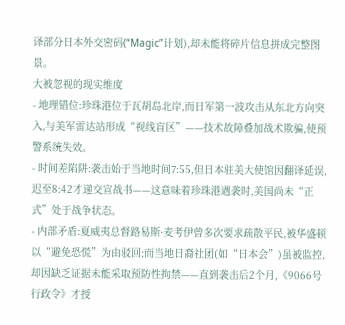译部分日本外交密码(“Magic”计划),却未能将碎片信息拼成完整图景。
大被忽视的现实维度
- 地理错位:珍珠港位于瓦胡岛北岸,而日军第一波攻击从东北方向突入,与美军雷达站形成“视线盲区”——技术故障叠加战术欺骗,使预警系统失效。
- 时间差陷阱:袭击始于当地时间7:55,但日本驻美大使馆因翻译延误,迟至8:42才递交宣战书——这意味着珍珠港遇袭时,美国尚未“正式”处于战争状态。
- 内部矛盾:夏威夷总督路易斯·麦考伊曾多次要求疏散平民,被华盛顿以“避免恐慌”为由驳回;而当地日裔社团(如“日本会”)虽被监控,却因缺乏证据未能采取预防性拘禁——直到袭击后2个月,《9066号行政令》才授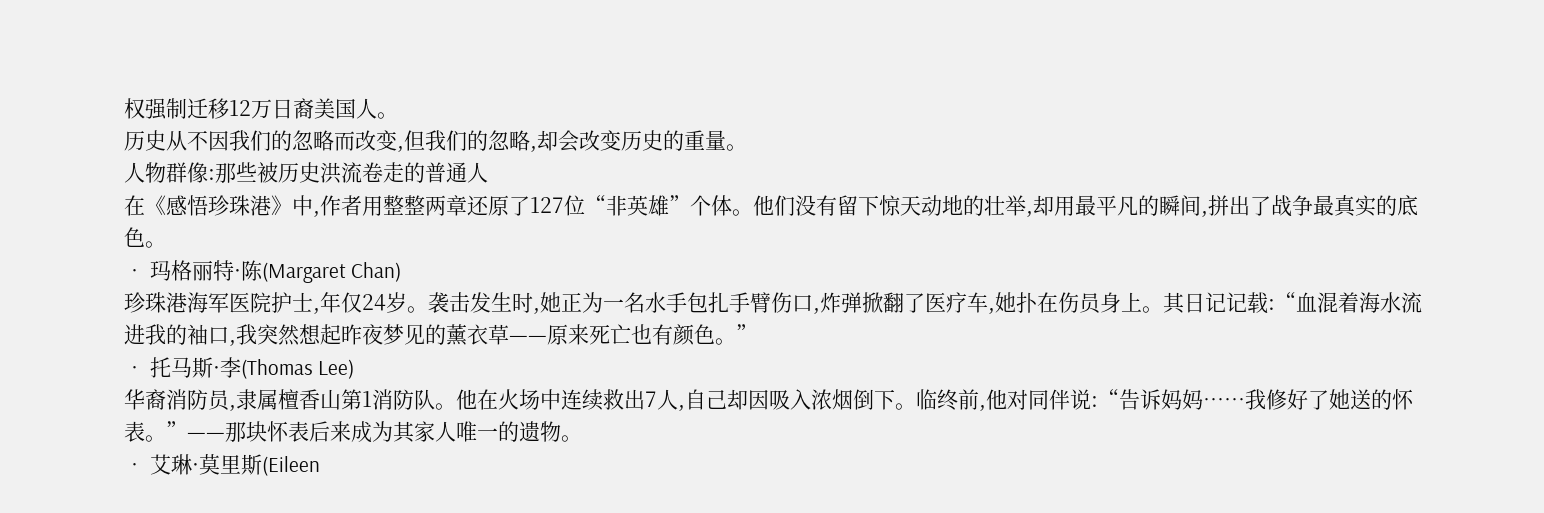权强制迁移12万日裔美国人。
历史从不因我们的忽略而改变,但我们的忽略,却会改变历史的重量。
人物群像:那些被历史洪流卷走的普通人
在《感悟珍珠港》中,作者用整整两章还原了127位“非英雄”个体。他们没有留下惊天动地的壮举,却用最平凡的瞬间,拼出了战争最真实的底色。
• 玛格丽特·陈(Margaret Chan)
珍珠港海军医院护士,年仅24岁。袭击发生时,她正为一名水手包扎手臂伤口,炸弹掀翻了医疗车,她扑在伤员身上。其日记记载:“血混着海水流进我的袖口,我突然想起昨夜梦见的薰衣草——原来死亡也有颜色。”
• 托马斯·李(Thomas Lee)
华裔消防员,隶属檀香山第1消防队。他在火场中连续救出7人,自己却因吸入浓烟倒下。临终前,他对同伴说:“告诉妈妈……我修好了她送的怀表。”——那块怀表后来成为其家人唯一的遗物。
• 艾琳·莫里斯(Eileen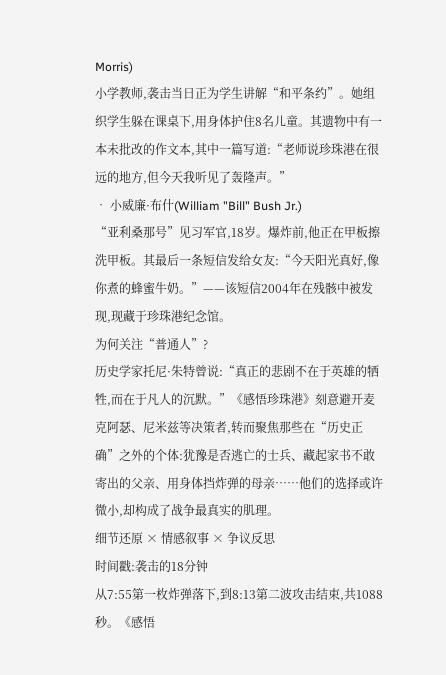Morris)
小学教师,袭击当日正为学生讲解“和平条约”。她组织学生躲在课桌下,用身体护住8名儿童。其遗物中有一本未批改的作文本,其中一篇写道:“老师说珍珠港在很远的地方,但今天我听见了轰隆声。”
• 小威廉·布什(William "Bill" Bush Jr.)
“亚利桑那号”见习军官,18岁。爆炸前,他正在甲板擦洗甲板。其最后一条短信发给女友:“今天阳光真好,像你煮的蜂蜜牛奶。”——该短信2004年在残骸中被发现,现藏于珍珠港纪念馆。
为何关注“普通人”?
历史学家托尼·朱特曾说:“真正的悲剧不在于英雄的牺牲,而在于凡人的沉默。”《感悟珍珠港》刻意避开麦克阿瑟、尼米兹等决策者,转而聚焦那些在“历史正确”之外的个体:犹豫是否逃亡的士兵、藏起家书不敢寄出的父亲、用身体挡炸弹的母亲……他们的选择或许微小,却构成了战争最真实的肌理。
细节还原 × 情感叙事 × 争议反思
时间戳:袭击的18分钟
从7:55第一枚炸弹落下,到8:13第二波攻击结束,共1088秒。《感悟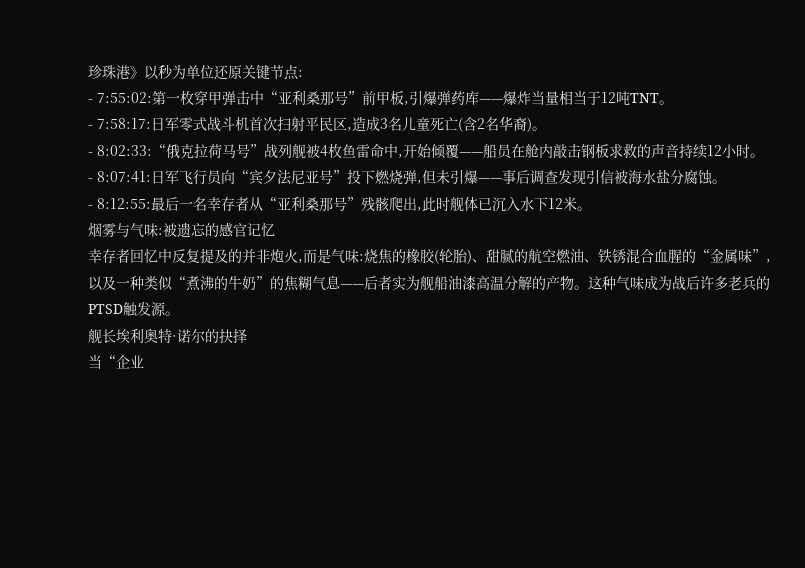珍珠港》以秒为单位还原关键节点:
- 7:55:02:第一枚穿甲弹击中“亚利桑那号”前甲板,引爆弹药库——爆炸当量相当于12吨TNT。
- 7:58:17:日军零式战斗机首次扫射平民区,造成3名儿童死亡(含2名华裔)。
- 8:02:33:“俄克拉荷马号”战列舰被4枚鱼雷命中,开始倾覆——船员在舱内敲击钢板求救的声音持续12小时。
- 8:07:41:日军飞行员向“宾夕法尼亚号”投下燃烧弹,但未引爆——事后调查发现引信被海水盐分腐蚀。
- 8:12:55:最后一名幸存者从“亚利桑那号”残骸爬出,此时舰体已沉入水下12米。
烟雾与气味:被遗忘的感官记忆
幸存者回忆中反复提及的并非炮火,而是气味:烧焦的橡胶(轮胎)、甜腻的航空燃油、铁锈混合血腥的“金属味”,以及一种类似“煮沸的牛奶”的焦糊气息——后者实为舰船油漆高温分解的产物。这种气味成为战后许多老兵的PTSD触发源。
舰长埃利奥特·诺尔的抉择
当“企业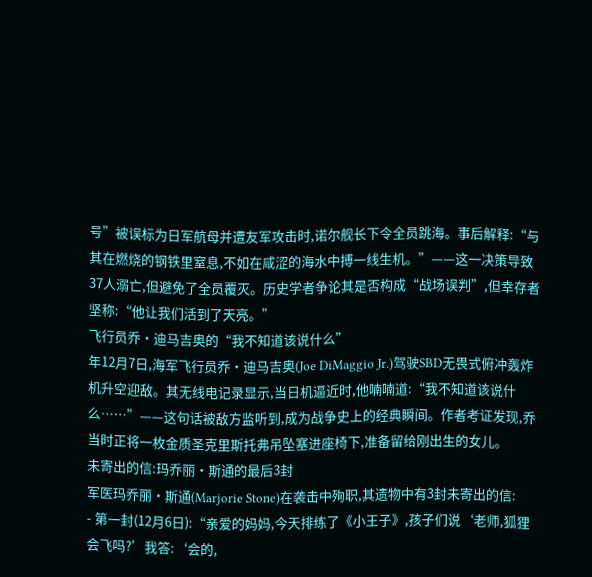号”被误标为日军航母并遭友军攻击时,诺尔舰长下令全员跳海。事后解释:“与其在燃烧的钢铁里窒息,不如在咸涩的海水中搏一线生机。”——这一决策导致37人溺亡,但避免了全员覆灭。历史学者争论其是否构成“战场误判”,但幸存者坚称:“他让我们活到了天亮。”
飞行员乔·迪马吉奥的“我不知道该说什么”
年12月7日,海军飞行员乔·迪马吉奥(Joe DiMaggio Jr.)驾驶SBD无畏式俯冲轰炸机升空迎敌。其无线电记录显示,当日机逼近时,他喃喃道:“我不知道该说什么……”——这句话被敌方监听到,成为战争史上的经典瞬间。作者考证发现,乔当时正将一枚金质圣克里斯托弗吊坠塞进座椅下,准备留给刚出生的女儿。
未寄出的信:玛乔丽·斯通的最后3封
军医玛乔丽·斯通(Marjorie Stone)在袭击中殉职,其遗物中有3封未寄出的信:
- 第一封(12月6日):“亲爱的妈妈,今天排练了《小王子》,孩子们说‘老师,狐狸会飞吗?’我答:‘会的,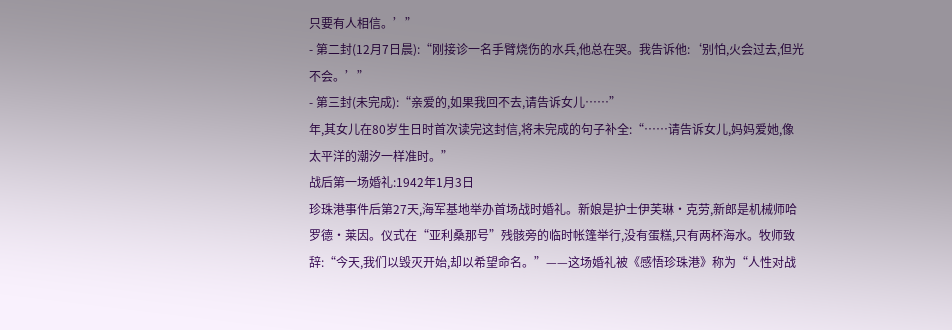只要有人相信。’”
- 第二封(12月7日晨):“刚接诊一名手臂烧伤的水兵,他总在哭。我告诉他:‘别怕,火会过去,但光不会。’”
- 第三封(未完成):“亲爱的,如果我回不去,请告诉女儿……”
年,其女儿在80岁生日时首次读完这封信,将未完成的句子补全:“……请告诉女儿,妈妈爱她,像太平洋的潮汐一样准时。”
战后第一场婚礼:1942年1月3日
珍珠港事件后第27天,海军基地举办首场战时婚礼。新娘是护士伊芙琳·克劳,新郎是机械师哈罗德·莱因。仪式在“亚利桑那号”残骸旁的临时帐篷举行,没有蛋糕,只有两杯海水。牧师致辞:“今天,我们以毁灭开始,却以希望命名。”——这场婚礼被《感悟珍珠港》称为“人性对战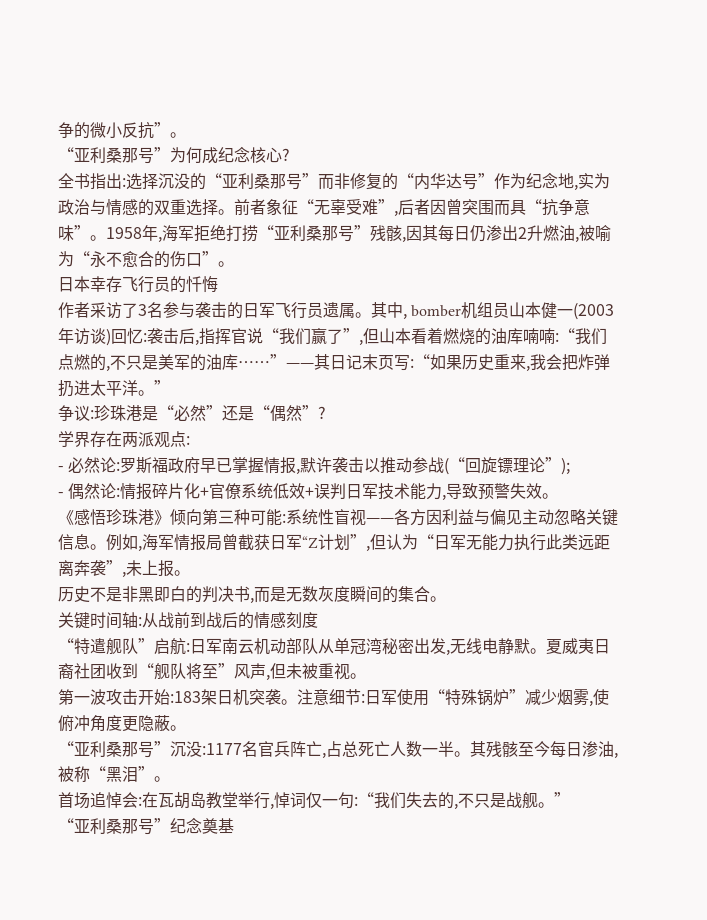争的微小反抗”。
“亚利桑那号”为何成纪念核心?
全书指出:选择沉没的“亚利桑那号”而非修复的“内华达号”作为纪念地,实为政治与情感的双重选择。前者象征“无辜受难”,后者因曾突围而具“抗争意味”。1958年,海军拒绝打捞“亚利桑那号”残骸,因其每日仍渗出2升燃油,被喻为“永不愈合的伤口”。
日本幸存飞行员的忏悔
作者采访了3名参与袭击的日军飞行员遗属。其中, bomber机组员山本健一(2003年访谈)回忆:袭击后,指挥官说“我们赢了”,但山本看着燃烧的油库喃喃:“我们点燃的,不只是美军的油库……”——其日记末页写:“如果历史重来,我会把炸弹扔进太平洋。”
争议:珍珠港是“必然”还是“偶然”?
学界存在两派观点:
- 必然论:罗斯福政府早已掌握情报,默许袭击以推动参战(“回旋镖理论”);
- 偶然论:情报碎片化+官僚系统低效+误判日军技术能力,导致预警失效。
《感悟珍珠港》倾向第三种可能:系统性盲视——各方因利益与偏见主动忽略关键信息。例如,海军情报局曾截获日军“Z计划”,但认为“日军无能力执行此类远距离奔袭”,未上报。
历史不是非黑即白的判决书,而是无数灰度瞬间的集合。
关键时间轴:从战前到战后的情感刻度
“特遣舰队”启航:日军南云机动部队从单冠湾秘密出发,无线电静默。夏威夷日裔社团收到“舰队将至”风声,但未被重视。
第一波攻击开始:183架日机突袭。注意细节:日军使用“特殊锅炉”减少烟雾,使俯冲角度更隐蔽。
“亚利桑那号”沉没:1177名官兵阵亡,占总死亡人数一半。其残骸至今每日渗油,被称“黑泪”。
首场追悼会:在瓦胡岛教堂举行,悼词仅一句:“我们失去的,不只是战舰。”
“亚利桑那号”纪念奠基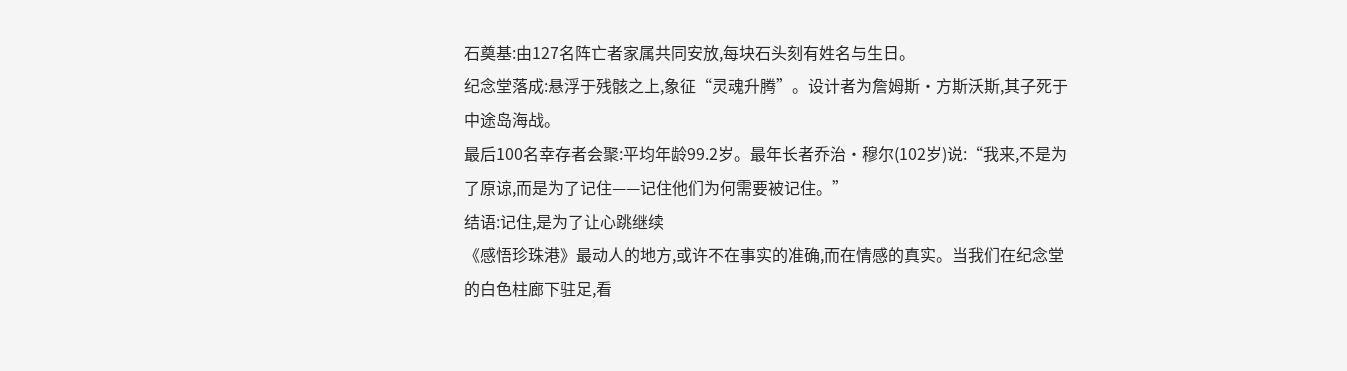石奠基:由127名阵亡者家属共同安放,每块石头刻有姓名与生日。
纪念堂落成:悬浮于残骸之上,象征“灵魂升腾”。设计者为詹姆斯·方斯沃斯,其子死于中途岛海战。
最后100名幸存者会聚:平均年龄99.2岁。最年长者乔治·穆尔(102岁)说:“我来,不是为了原谅,而是为了记住——记住他们为何需要被记住。”
结语:记住,是为了让心跳继续
《感悟珍珠港》最动人的地方,或许不在事实的准确,而在情感的真实。当我们在纪念堂的白色柱廊下驻足,看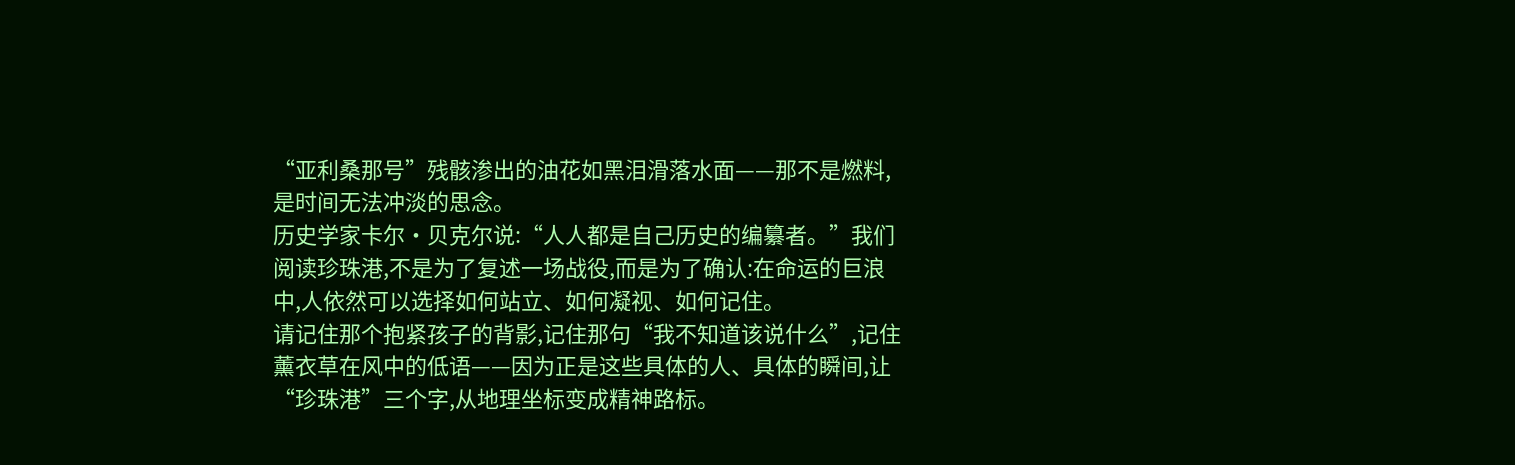“亚利桑那号”残骸渗出的油花如黑泪滑落水面——那不是燃料,是时间无法冲淡的思念。
历史学家卡尔·贝克尔说:“人人都是自己历史的编纂者。”我们阅读珍珠港,不是为了复述一场战役,而是为了确认:在命运的巨浪中,人依然可以选择如何站立、如何凝视、如何记住。
请记住那个抱紧孩子的背影,记住那句“我不知道该说什么”,记住薰衣草在风中的低语——因为正是这些具体的人、具体的瞬间,让“珍珠港”三个字,从地理坐标变成精神路标。